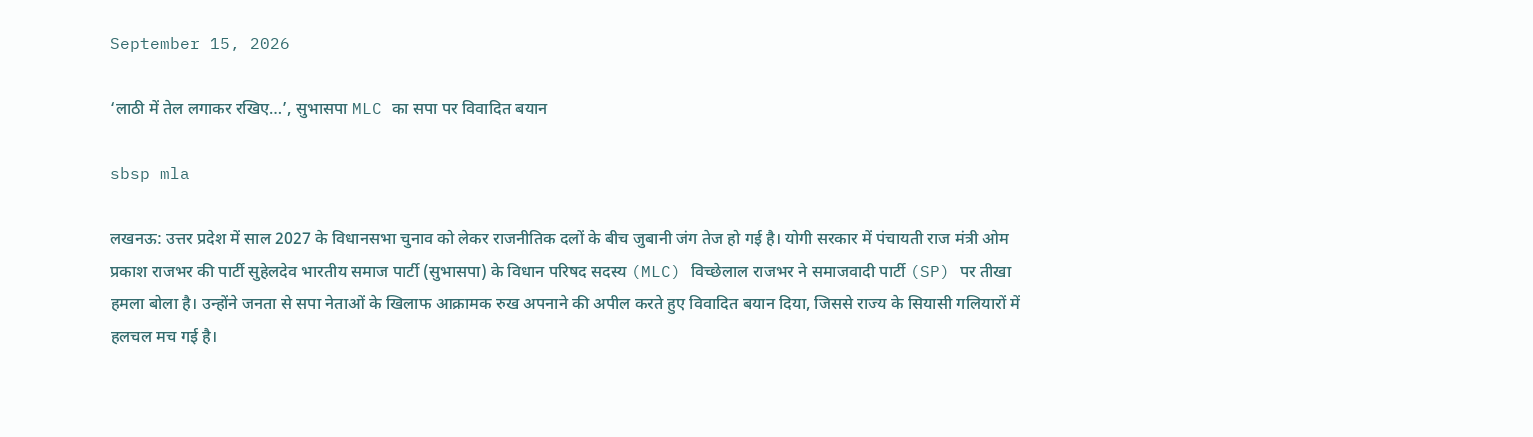September 15, 2026

‘लाठी में तेल लगाकर रखिए…’, सुभासपा MLC का सपा पर विवादित बयान

sbsp mla

लखनऊ: उत्तर प्रदेश में साल 2027 के विधानसभा चुनाव को लेकर राजनीतिक दलों के बीच जुबानी जंग तेज हो गई है। योगी सरकार में पंचायती राज मंत्री ओम प्रकाश राजभर की पार्टी सुहेलदेव भारतीय समाज पार्टी (सुभासपा) के विधान परिषद सदस्य (MLC) विच्छेलाल राजभर ने समाजवादी पार्टी (SP) पर तीखा हमला बोला है। उन्होंने जनता से सपा नेताओं के खिलाफ आक्रामक रुख अपनाने की अपील करते हुए विवादित बयान दिया, जिससे राज्य के सियासी गलियारों में हलचल मच गई है।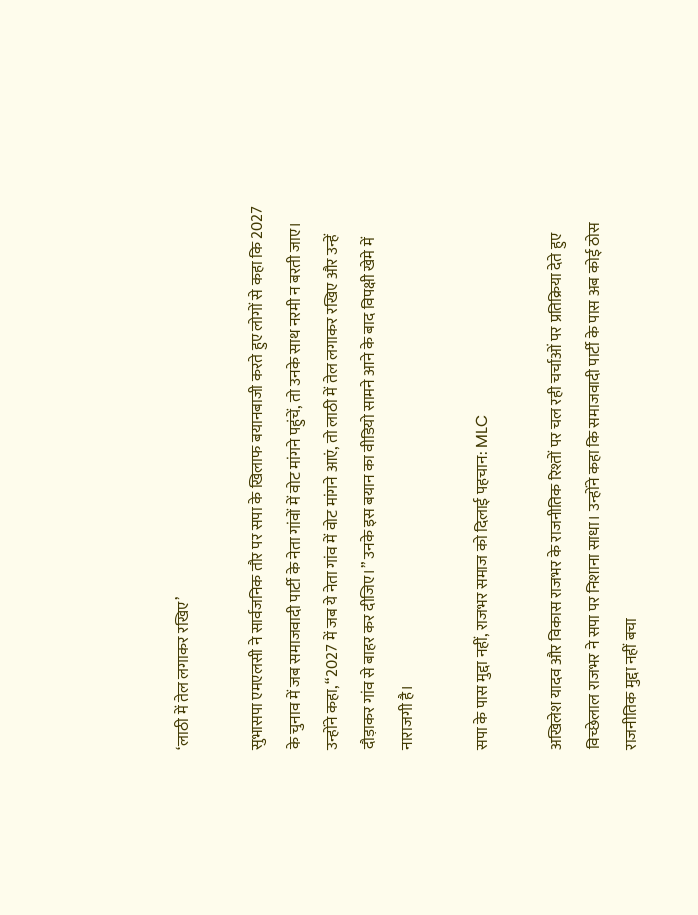‘लाठी में तेल लगाकर रखिए’

सुभासपा एमएलसी ने सार्वजनिक तौर पर सपा के खिलाफ बयानबाजी करते हुए लोगों से कहा कि 2027 के चुनाव में जब समाजवादी पार्टी के नेता गांवों में वोट मांगने पहुंचें, तो उनके साथ नरमी न बरती जाए। उन्होंने कहा, “2027 में जब ये नेता गांव में वोट मांगने आएं, तो लाठी में तेल लगाकर रखिए और उन्हें दौड़ाकर गांव से बाहर कर दीजिए।” उनके इस बयान का वीडियो सामने आने के बाद विपक्षी खेमे में नाराजगी है।

सपा के पास मुद्दा नहीं, राजभर समाज को दिलाई पहचान: MLC

अखिलेश यादव और विकास राजभर के राजनीतिक रिश्तों पर चल रही चर्चाओं पर प्रतिक्रिया देते हुए विच्छेलाल राजभर ने सपा पर निशाना साधा। उन्होंने कहा कि समाजवादी पार्टी के पास अब कोई ठोस राजनीतिक मुद्दा नहीं बचा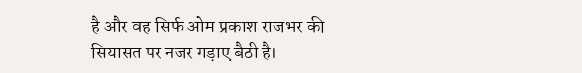है और वह सिर्फ ओम प्रकाश राजभर की सियासत पर नजर गड़ाए बैठी है।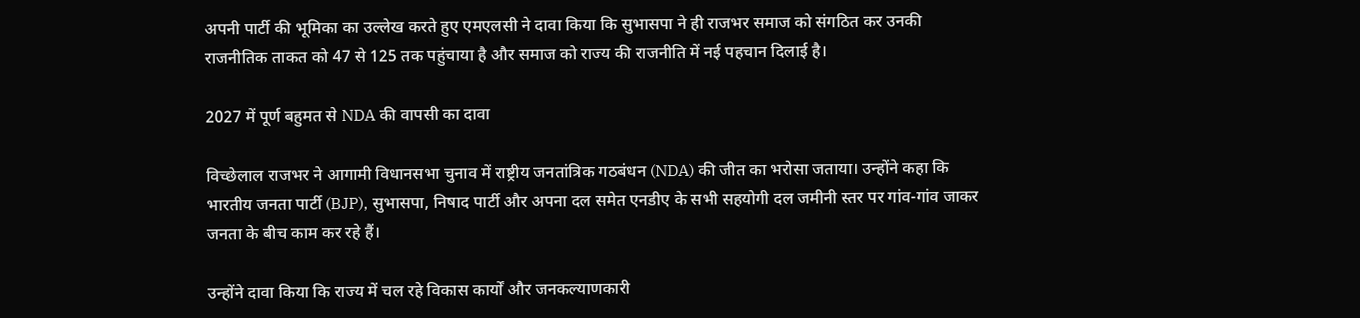अपनी पार्टी की भूमिका का उल्लेख करते हुए एमएलसी ने दावा किया कि सुभासपा ने ही राजभर समाज को संगठित कर उनकी राजनीतिक ताकत को 47 से 125 तक पहुंचाया है और समाज को राज्य की राजनीति में नई पहचान दिलाई है।

2027 में पूर्ण बहुमत से NDA की वापसी का दावा

विच्छेलाल राजभर ने आगामी विधानसभा चुनाव में राष्ट्रीय जनतांत्रिक गठबंधन (NDA) की जीत का भरोसा जताया। उन्होंने कहा कि भारतीय जनता पार्टी (BJP), सुभासपा, निषाद पार्टी और अपना दल समेत एनडीए के सभी सहयोगी दल जमीनी स्तर पर गांव-गांव जाकर जनता के बीच काम कर रहे हैं।

उन्होंने दावा किया कि राज्य में चल रहे विकास कार्यों और जनकल्याणकारी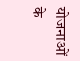योजनाओं के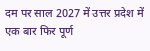दम पर साल 2027 में उत्तर प्रदेश में एक बार फिर पूर्ण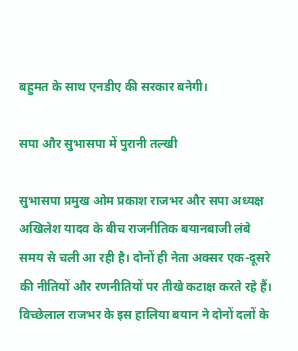बहुमत के साथ एनडीए की सरकार बनेगी।

सपा और सुभासपा में पुरानी तल्खी

सुभासपा प्रमुख ओम प्रकाश राजभर और सपा अध्यक्ष अखिलेश यादव के बीच राजनीतिक बयानबाजी लंबे समय से चली आ रही है। दोनों ही नेता अक्सर एक-दूसरे की नीतियों और रणनीतियों पर तीखे कटाक्ष करते रहे हैं। विच्छेलाल राजभर के इस हालिया बयान ने दोनों दलों के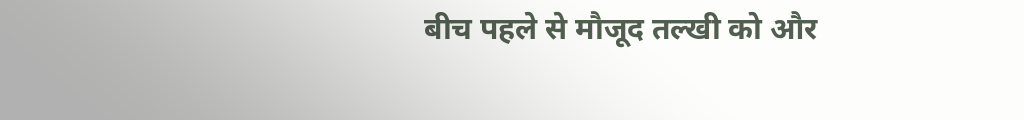बीच पहले से मौजूद तल्खी को और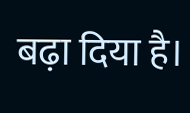बढ़ा दिया है।